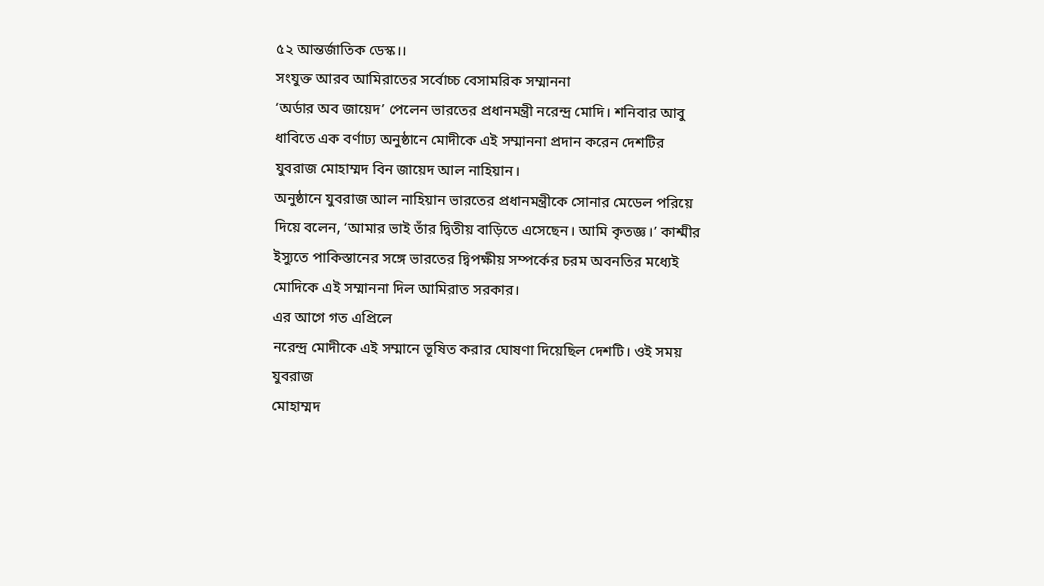৫২ আন্তর্জাতিক ডেস্ক।।
সংযুক্ত আরব আমিরাতের সর্বোচ্চ বেসামরিক সম্মাননা
‘অর্ডার অব জায়েদ’ পেলেন ভারতের প্রধানমন্ত্রী নরেন্দ্র মোদি। শনিবার আবু
ধাবিতে এক বর্ণাঢ্য অনুষ্ঠানে মোদীকে এই সম্মাননা প্রদান করেন দেশটির
যুবরাজ মোহাম্মদ বিন জায়েদ আল নাহিয়ান।
অনুষ্ঠানে যুবরাজ আল নাহিয়ান ভারতের প্রধানমন্ত্রীকে সোনার মেডেল পরিয়ে দিয়ে বলেন, ‘আমার ভাই তাঁর দ্বিতীয় বাড়িতে এসেছেন। আমি কৃতজ্ঞ।’ কাশ্মীর ইস্যুতে পাকিস্তানের সঙ্গে ভারতের দ্বিপক্ষীয় সম্পর্কের চরম অবনতির মধ্যেই মোদিকে এই সম্মাননা দিল আমিরাত সরকার।
এর আগে গত এপ্রিলে
নরেন্দ্র মোদীকে এই সম্মানে ভূষিত করার ঘোষণা দিয়েছিল দেশটি। ওই সময় যুবরাজ
মোহাম্মদ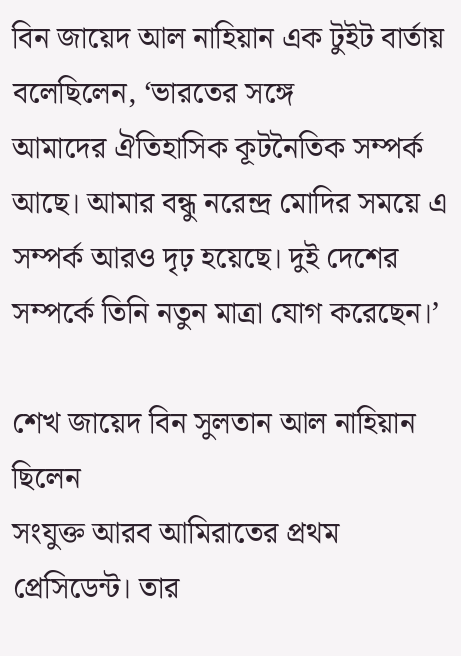বিন জায়েদ আল নাহিয়ান এক টুইট বার্তায় বলেছিলেন, ‘ভারতের সঙ্গে
আমাদের ঐতিহাসিক কূটনৈতিক সম্পর্ক আছে। আমার বন্ধু নরেন্দ্র মোদির সময়ে এ
সম্পর্ক আরও দৃঢ় হয়েছে। দুই দেশের সম্পর্কে তিনি নতুন মাত্রা যোগ করেছেন।’

শেখ জায়েদ বিন সুলতান আল নাহিয়ান ছিলেন
সংযুক্ত আরব আমিরাতের প্রথম প্রেসিডেন্ট। তার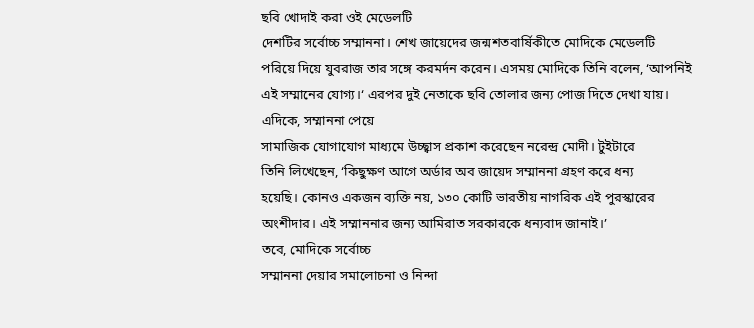ছবি খোদাই করা ওই মেডেলটি
দেশটির সর্বোচ্চ সম্মাননা। শেখ জায়েদের জন্মশতবার্ষিকীতে মোদিকে মেডেলটি
পরিয়ে দিয়ে যুবরাজ তার সঙ্গে করমর্দন করেন। এসময় মোদিকে তিনি বলেন, ‘আপনিই
এই সম্মানের যোগ্য।‘ এরপর দুই নেতাকে ছবি তোলার জন্য পোজ দিতে দেখা যায়।
এদিকে, সম্মাননা পেয়ে
সামাজিক যোগাযোগ মাধ্যমে উচ্ছ্বাস প্রকাশ করেছেন নরেন্দ্র মোদী। টুইটারে
তিনি লিখেছেন, ‘কিছুক্ষণ আগে অর্ডার অব জায়েদ সম্মাননা গ্রহণ করে ধন্য
হয়েছি। কোনও একজন ব্যক্তি নয়, ১৩০ কোটি ভারতীয় নাগরিক এই পুরস্কারের
অংশীদার। এই সম্মাননার জন্য আমিরাত সরকারকে ধন্যবাদ জানাই।’
তবে, মোদিকে সর্বোচ্চ
সম্মাননা দেয়ার সমালোচনা ও নিন্দা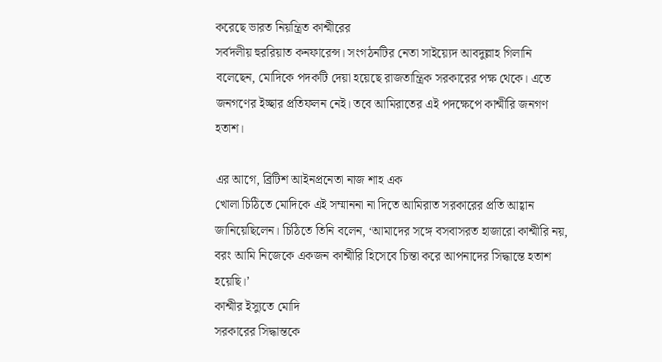করেছে ভারত নিয়ন্ত্রিত কাশ্মীরের
সর্বদলীয় হুররিয়াত কনফারেন্স। সংগঠনটির নেতা সাইয়্যেদ আবদুল্লাহ গিলানি
বলেছেন, মোদিকে পদকটি দেয়া হয়েছে রাজতান্ত্রিক সরকারের পক্ষ থেকে। এতে
জনগণের ইচ্ছার প্রতিফলন নেই। তবে আমিরাতের এই পদক্ষেপে কাশ্মীরি জনগণ হতাশ।

এর আগে, ব্রিটিশ আইনপ্রনেতা নাজ শাহ এক
খোলা চিঠিতে মোদিকে এই সম্মাননা না দিতে আমিরাত সরকারের প্রতি আহ্বান
জানিয়েছিলেন। চিঠিতে তিনি বলেন, ‘আমাদের সঙ্গে বসবাসরত হাজারো কাশ্মীরি নয়,
বরং আমি নিজেকে একজন কাশ্মীরি হিসেবে চিন্তা করে আপনাদের সিদ্ধান্তে হতাশ
হয়েছি।’
কাশ্মীর ইস্যুতে মোদি
সরকারের সিদ্ধান্তকে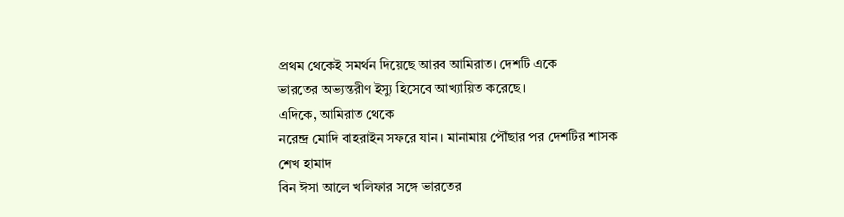প্রথম থেকেই সমর্থন দিয়েছে আরব আমিরাত। দেশটি একে
ভারতের অভ্যন্তরীণ ইস্যু হিসেবে আখ্যায়িত করেছে।
এদিকে, আমিরাত থেকে
নরেন্দ্র মোদি বাহরাইন সফরে যান। মানামায় পৌঁছার পর দেশটির শাসক শেখ হামাদ
বিন ঈসা আলে খলিফার সঙ্গে ভারতের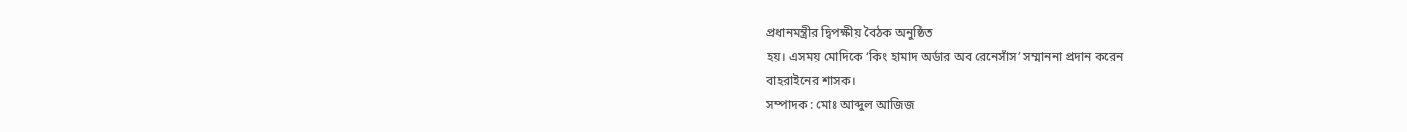প্রধানমন্ত্রীর দ্বিপক্ষীয় বৈঠক অনুষ্ঠিত
হয়। এসময় মোদিকে ‘কিং হামাদ অর্ডার অব রেনেসাঁস’ সম্মাননা প্রদান করেন
বাহরাইনের শাসক।
সম্পাদক : মোঃ আব্দুল আজিজ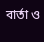বার্তা ও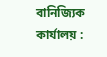বানিজ্যিক কার্যালয় :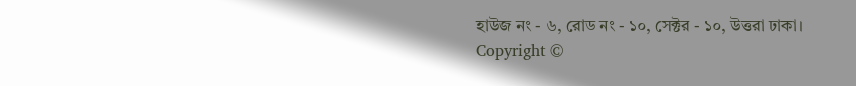হাউজ নং - ৬, রোড নং - ১০, সেক্টর - ১০, উত্তরা ঢাকা।
Copyright ©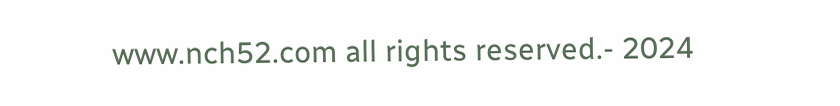www.nch52.com all rights reserved.- 2024